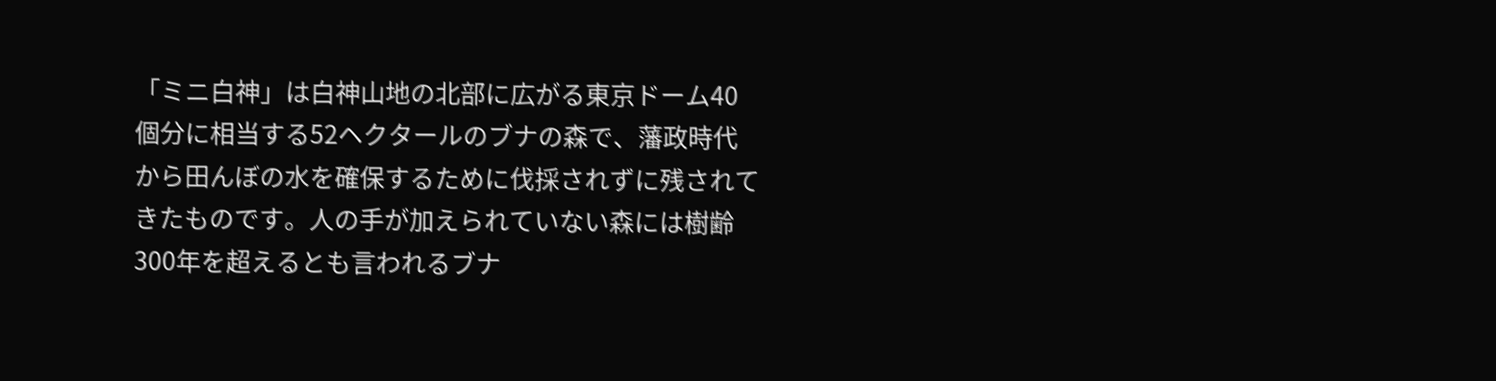「ミニ白神」は白神山地の北部に広がる東京ドーム40個分に相当する52ヘクタールのブナの森で、藩政時代から田んぼの水を確保するために伐採されずに残されてきたものです。人の手が加えられていない森には樹齢300年を超えるとも言われるブナ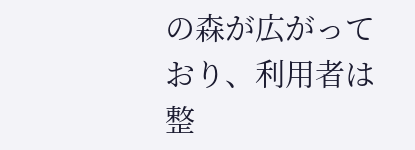の森が広がっており、利用者は整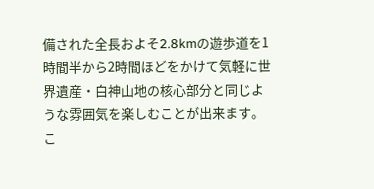備された全長およそ2.8kmの遊歩道を1時間半から2時間ほどをかけて気軽に世界遺産・白神山地の核心部分と同じような雰囲気を楽しむことが出来ます。
こ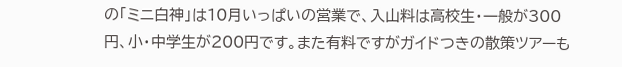の「ミニ白神」は10月いっぱいの営業で、入山料は高校生・一般が300円、小・中学生が200円です。また有料ですがガイドつきの散策ツアーも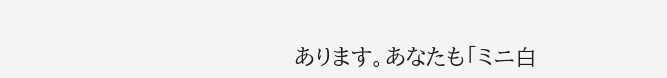あります。あなたも「ミニ白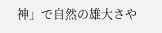神」で自然の雄大さや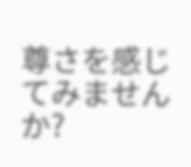尊さを感じてみませんか?